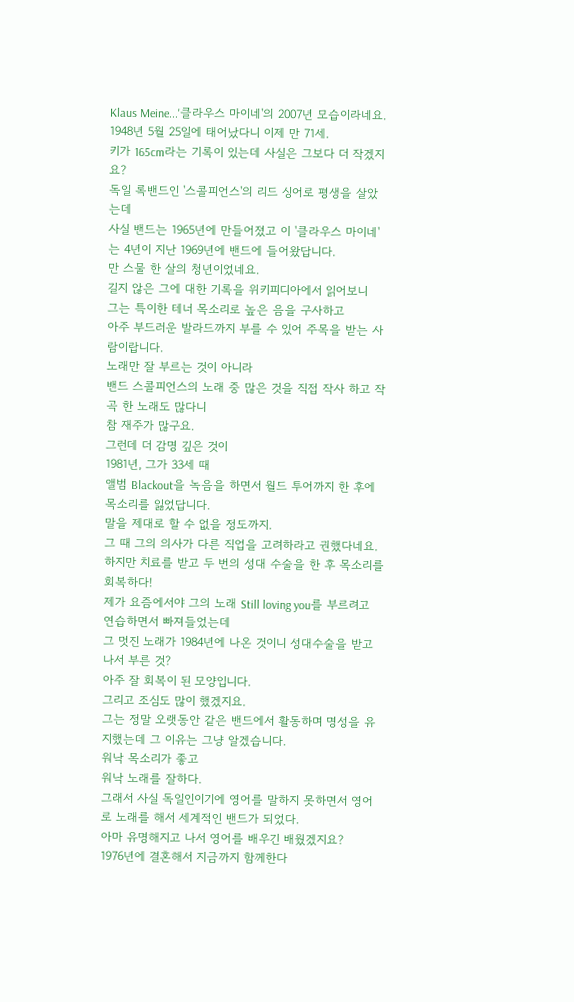Klaus Meine...'클라우스 마이네'의 2007년 모습이라네요.
1948년 5월 25일에 태어났다니 이제 만 71세.
키가 165cm라는 기록이 있는데 사실은 그보다 더 작겠지요?
독일 록밴드인 '스콜피언스'의 리드 싱어로 평생을 살았는데
사실 밴드는 1965년에 만들어졌고 이 '클라우스 마이네'는 4년이 지난 1969년에 밴드에 들어왔답니다.
만 스물 한 살의 청년이었네요.
길지 않은 그에 대한 기록을 위키피디아에서 읽어보니
그는 특이한 테너 목소리로 높은 음을 구사하고
아주 부드러운 발라드까지 부를 수 있어 주목을 받는 사람이랍니다.
노래만 잘 부르는 것이 아니라
밴드 스콜피언스의 노래 중 많은 것을 직접 작사 하고 작곡 한 노래도 많다니
참 재주가 많구요.
그런데 더 감명 깊은 것이
1981년, 그가 33세 때
앨범 Blackout을 녹음을 하면서 월드 투어까지 한 후에 목소리를 잃었답니다.
말을 제대로 할 수 없을 정도까지.
그 때 그의 의사가 다른 직업을 고려하라고 권했다네요.
하지만 치료를 받고 두 번의 성대 수술을 한 후 목소리를 회복하다!
제가 요즘에서야 그의 노래 Still loving you를 부르려고 연습하면서 빠져들었는데
그 멋진 노래가 1984년에 나온 것이니 성대수술을 받고 나서 부른 것?
아주 잘 회복이 된 모양입니다.
그리고 조심도 많이 했겠지요.
그는 정말 오랫동안 같은 밴드에서 활동하며 명성을 유지했는데 그 이유는 그냥 알겠습니다.
워낙 목소리가 좋고
워낙 노래를 잘하다.
그래서 사실 독일인이기에 영어를 말하지 못하면서 영어로 노래를 해서 세계적인 밴드가 되었다.
아마 유명해지고 나서 영어를 배우긴 배웠겠지요?
1976년에 결혼해서 지금까지 함께한다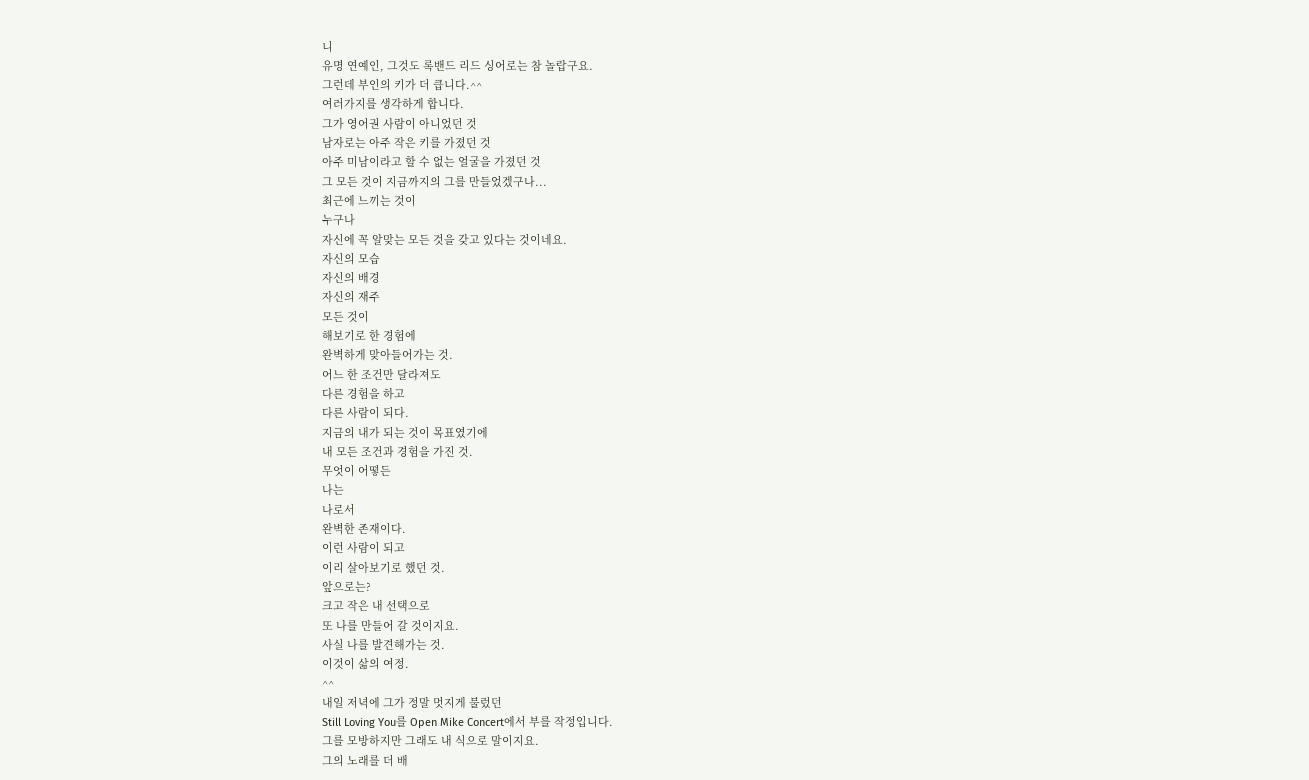니
유명 연예인, 그것도 록밴드 리드 싱어로는 참 놀랍구요.
그런데 부인의 키가 더 큽니다.^^
여러가지를 생각하게 합니다.
그가 영어권 사람이 아니었던 것
남자로는 아주 작은 키를 가졌던 것
아주 미남이라고 할 수 없는 얼굴을 가졌던 것
그 모든 것이 지금까지의 그를 만들었겠구나...
최근에 느끼는 것이
누구나
자신에 꼭 알맞는 모든 것을 갖고 있다는 것이네요.
자신의 모습
자신의 배경
자신의 재주
모든 것이
해보기로 한 경험에
완벽하게 맞아들어가는 것.
어느 한 조건만 달라져도
다른 경험을 하고
다른 사람이 되다.
지금의 내가 되는 것이 목표였기에
내 모든 조건과 경험을 가진 것.
무엇이 어떻든
나는
나로서
완벽한 존재이다.
이런 사람이 되고
이리 살아보기로 했던 것.
앞으로는?
크고 작은 내 선택으로
또 나를 만들어 갈 것이지요.
사실 나를 발견해가는 것.
이것이 삶의 여정.
^^
내일 저녁에 그가 정말 멋지게 불렀던
Still Loving You를 Open Mike Concert에서 부를 작정입니다.
그를 모방하지만 그래도 내 식으로 말이지요.
그의 노래를 더 배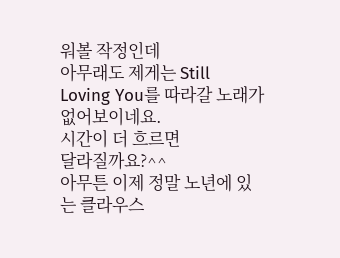워볼 작정인데
아무래도 제게는 Still Loving You를 따라갈 노래가 없어보이네요.
시간이 더 흐르면
달라질까요?^^
아무튼 이제 정말 노년에 있는 클라우스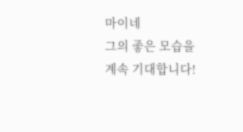마이네
그의 좋은 모습을
계속 기대합니다!